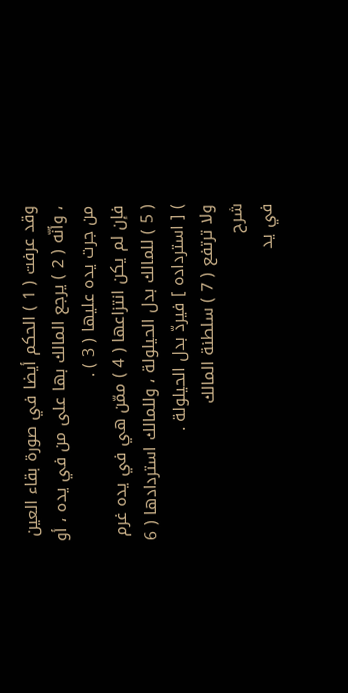وقد عرفت ( 1 ) الحكم أيضا في صورة بقاء العين ، وأنّه ( 2 ) يرجع المالك بها على من في يده ، أو من جرت يده عليها ( 3 ) .
فإن لم يكن انتزاعها ( 4 ) ممّن هي في يده غرم ( 5 ) للمالك بدل الحيلولة ، وللمالك استردادها ( 6 ) [ استرداده ] فيردّ بدل الحيلولة .
ولا ترتفع ( 7 ) سلطنة المالك
شرح
في يد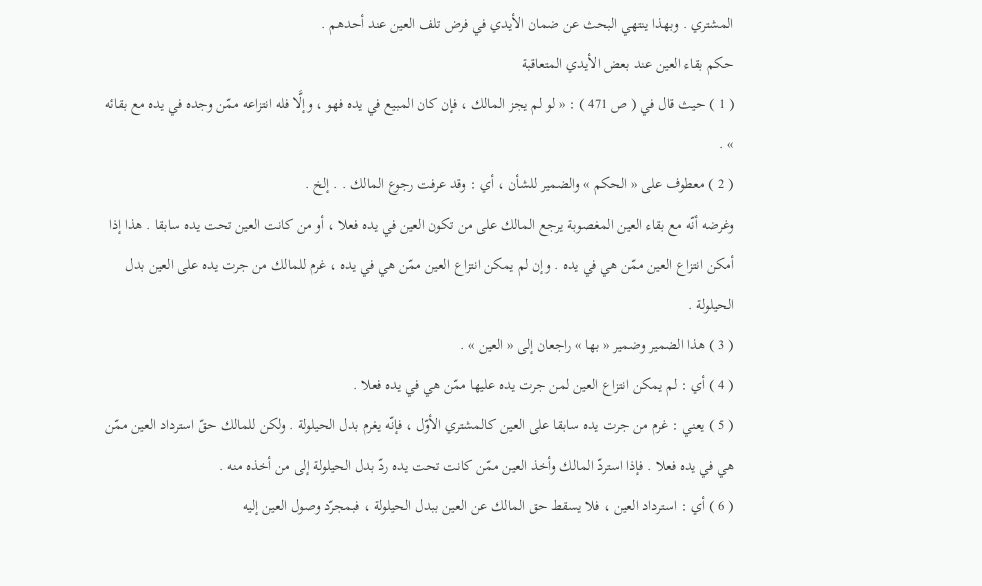المشتري . وبهذا ينتهي البحث عن ضمان الأيدي في فرض تلف العين عند أحدهم .
حكم بقاء العين عند بعض الأيدي المتعاقبة
( 1 ) حيث قال في ( ص 471 ) : « لو لم يجز المالك ، فإن كان المبيع في يده فهو ، وإلَّا فله انتزاعه ممّن وجده في يده مع بقائه » .
( 2 ) معطوف على « الحكم » والضمير للشأن ، أي : وقد عرفت رجوع المالك . . إلخ .
وغرضه أنّه مع بقاء العين المغصوبة يرجع المالك على من تكون العين في يده فعلا ، أو من كانت العين تحت يده سابقا . هذا إذا أمكن انتزاع العين ممّن هي في يده . وإن لم يمكن انتزاع العين ممّن هي في يده ، غرم للمالك من جرت يده على العين بدل الحيلولة .
( 3 ) هذا الضمير وضمير « بها » راجعان إلى « العين » .
( 4 ) أي : لم يمكن انتزاع العين لمن جرت يده عليها ممّن هي في يده فعلا .
( 5 ) يعني : غرم من جرت يده سابقا على العين كالمشتري الأوّل ، فإنّه يغرم بدل الحيلولة . ولكن للمالك حقّ استرداد العين ممّن هي في يده فعلا . فإذا استردّ المالك وأخذ العين ممّن كانت تحت يده ردّ بدل الحيلولة إلى من أخذه منه .
( 6 ) أي : استرداد العين ، فلا يسقط حق المالك عن العين ببدل الحيلولة ، فبمجرّد وصول العين إليه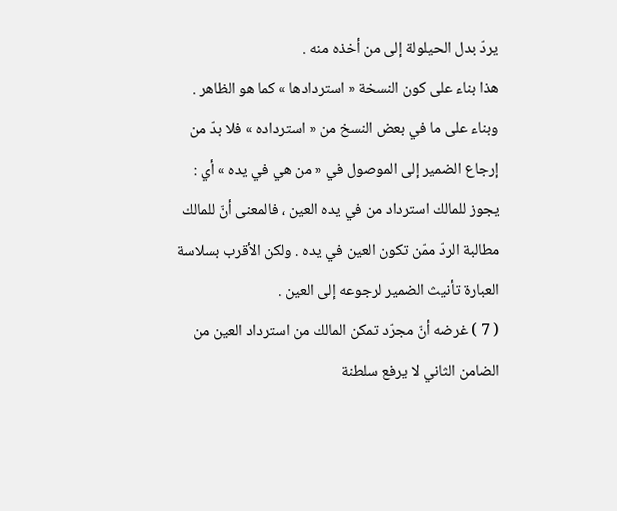يردّ بدل الحيلولة إلى من أخذه منه .
هذا بناء على كون النسخة « استردادها » كما هو الظاهر . وبناء على ما في بعض النسخ من « استرداده » فلا بدّ من إرجاع الضمير إلى الموصول في « من هي في يده » أي :
يجوز للمالك استرداد من في يده العين ، فالمعنى أنّ للمالك مطالبة الردّ ممّن تكون العين في يده . ولكن الأقرب بسلاسة العبارة تأنيث الضمير لرجوعه إلى العين .
( 7 ) غرضه أنّ مجرّد تمكن المالك من استرداد العين من الضامن الثاني لا يرفع سلطنة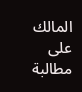المالك على مطالبة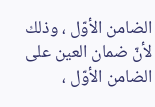الضامن الأوّل ، وذلك لأنّ ضمان العين على الضامن الأوّل ،